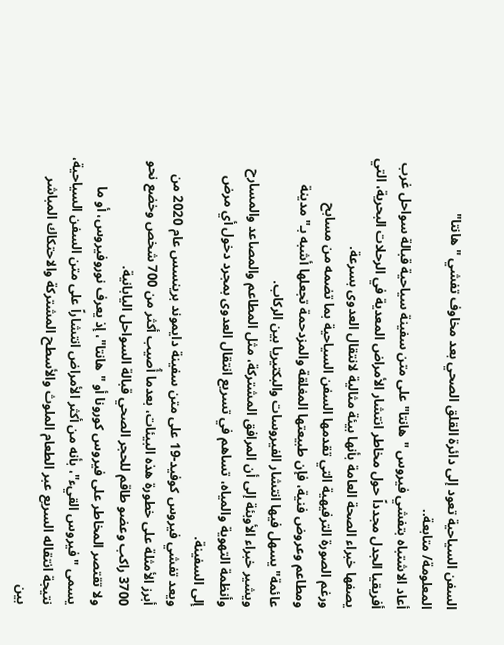السفن السياحية تعود إلى دائرة القلق الصحي بعد مخاوف تفشي "هانتا"
المعلومة/ متابعة..
أعاد الاشتباه بتفشي فيروس "هانتا" على متن سفينة سياحية قبالة سواحل غرب أفريقيا الجدل مجدداً حول مخاطر انتشار الأمراض المعدية في الرحلات البحرية، التي يصفها خبراء الصحة العامة بأنها بيئة مثالية لانتقال العدوى بسرعة.
ورغم الصورة الترفيهية التي تقدمها السفن السياحية بما تضمه من مسابح ومطاعم وعروض فنية، فإن طبيعتها المغلقة والمزدحمة تجعلها أشبه بـ"مدينة عائمة" يسهل فيها انتشار الفيروسات والبكتيريا بين الركاب.
ويشير خبراء الأوبئة إلى أن المرافق المشتركة، مثل المطاعم والمصاعد والمسارح وأنظمة التهوية والمياه، تساهم في تسريع انتقال العدوى بمجرد دخول أي مرض إلى السفينة.
ويعد تفشي فيروس كوفيد-19 على متن سفينة دايموند برينسس عام 2020 من أبرز الأمثلة على خطورة هذه البيئات، بعدما أُصيب أكثر من 700 شخص وخضع نحو 3700 راكب وعضو طاقم للحجر الصحي قبالة السواحل اليابانية.
ولا تقتصر المخاطر على فيروس كورونا أو "هانتا"، إذ يعرف نوروفيروس، أو ما يسمى "فيروس القيء"، بأنه من أكثر الأمراض انتشاراً على متن السفن السياحية، نتيجة انتقاله السريع عبر الطعام الملوث والأسطح المشتركة والاحتكاك المباشر بين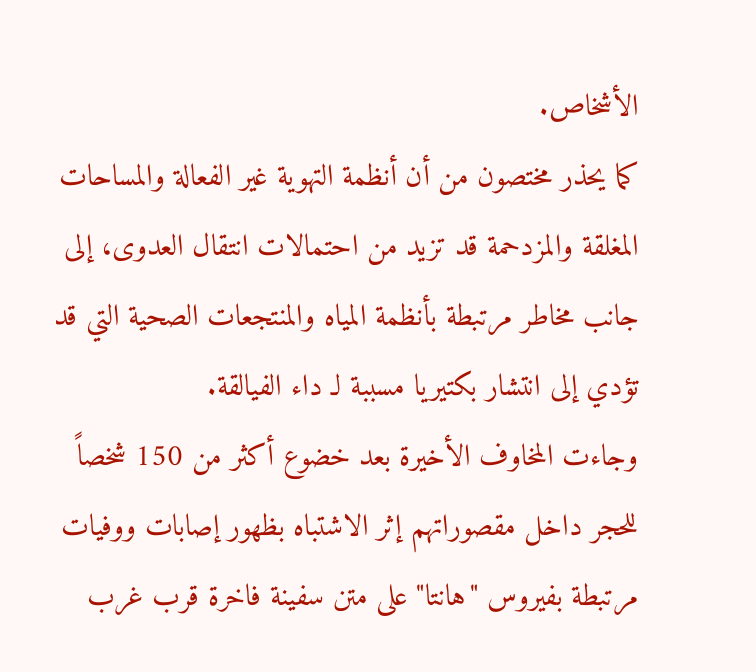الأشخاص.
كما يحذر مختصون من أن أنظمة التهوية غير الفعالة والمساحات المغلقة والمزدحمة قد تزيد من احتمالات انتقال العدوى، إلى جانب مخاطر مرتبطة بأنظمة المياه والمنتجعات الصحية التي قد تؤدي إلى انتشار بكتيريا مسببة لـ داء الفيالقة.
وجاءت المخاوف الأخيرة بعد خضوع أكثر من 150 شخصاً للحجر داخل مقصوراتهم إثر الاشتباه بظهور إصابات ووفيات مرتبطة بفيروس "هانتا" على متن سفينة فاخرة قرب غرب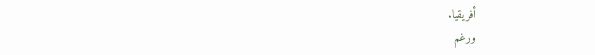أفريقيا.
ورغم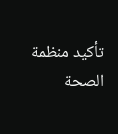تأكيد منظمة الصحة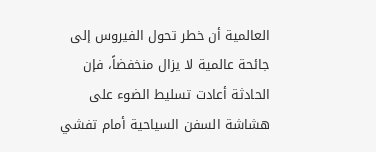العالمية أن خطر تحول الفيروس إلى جائحة عالمية لا يزال منخفضاً، فإن الحادثة أعادت تسليط الضوء على هشاشة السفن السياحية أمام تفشي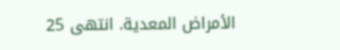الأمراض المعدية. انتهى 25